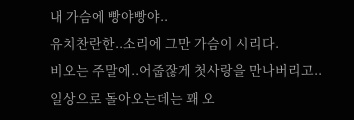내 가슴에 빵야빵야..
유치찬란한..소리에 그만 가슴이 시리다.
비오는 주말에..어줍잖게 첫사랑을 만나버리고..
일상으로 돌아오는데는 꽤 오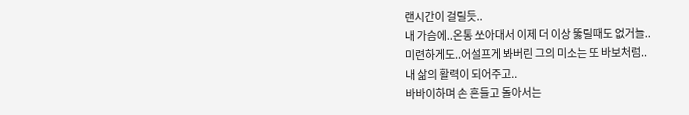랜시간이 걸릴듯..
내 가슴에..온통 쏘아대서 이제 더 이상 뚫릴때도 없거늘..
미련하게도..어설프게 봐버린 그의 미소는 또 바보처럼..
내 삶의 활력이 되어주고..
바바이하며 손 흔들고 돌아서는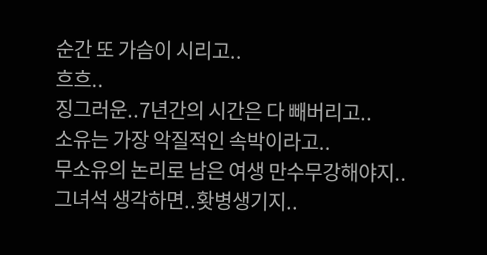순간 또 가슴이 시리고..
흐흐..
징그러운..7년간의 시간은 다 빼버리고..
소유는 가장 악질적인 속박이라고..
무소유의 논리로 남은 여생 만수무강해야지..
그녀석 생각하면..홧병생기지..